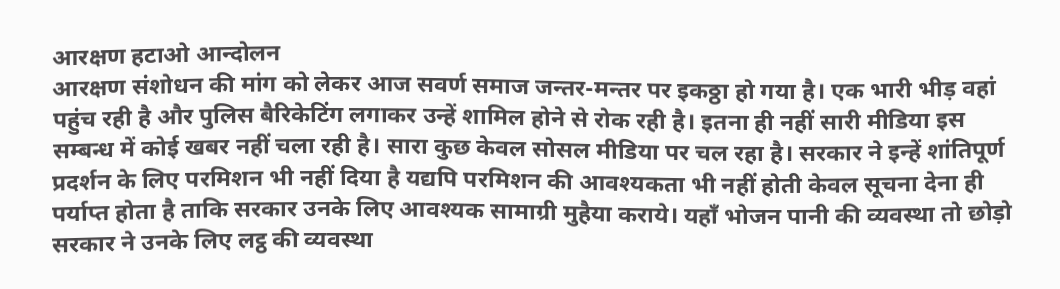आरक्षण हटाओ आन्दोलन
आरक्षण संशोधन की मांग को लेकर आज सवर्ण समाज जन्तर-मन्तर पर इकठ्ठा हो गया है। एक भारी भीड़ वहां पहुंच रही है और पुलिस बैरिकेटिंग लगाकर उन्हें शामिल होने से रोक रही है। इतना ही नहीं सारी मीडिया इस सम्बन्ध में कोई खबर नहीं चला रही है। सारा कुछ केवल सोसल मीडिया पर चल रहा है। सरकार ने इन्हें शांतिपूर्ण प्रदर्शन के लिए परमिशन भी नहीं दिया है यद्यपि परमिशन की आवश्यकता भी नहीं होती केवल सूचना देना ही पर्याप्त होता है ताकि सरकार उनके लिए आवश्यक सामाग्री मुहैया कराये। यहाँ भोजन पानी की व्यवस्था तो छोड़ो सरकार ने उनके लिए लट्ठ की व्यवस्था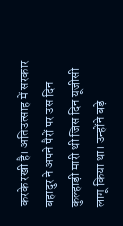करके रखी है। अतिउत्साह में सरकार बहादुर ने अपने पैरों पर उस दिन कुल्हाड़ी मारी थी जिस दिन यूजीसी लागू किया था। उन्होंने बड़े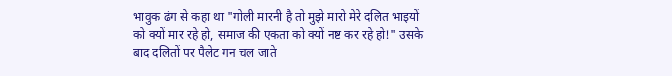भावुक ढंग से कहा था "गोली मारनी है तो मुझे मारो मेरे दलित भाइयों को क्यों मार रहे हो, समाज की एकता को क्यों नष्ट कर रहे हो!" उसके बाद दलितों पर पैलेट गन चल जाते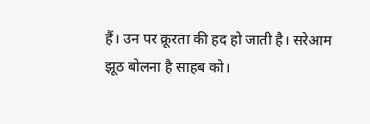हैं। उन पर क्रूरता की हद हो जाती है। सरेआम झूठ बोलना है साहब को।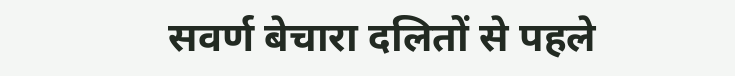सवर्ण बेचारा दलितों से पहले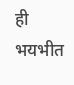ही भयभीत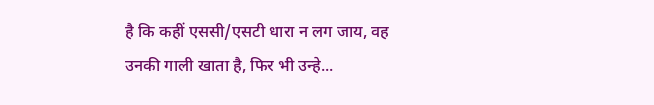है कि कहीं एससी/एसटी धारा न लग जाय, वह उनकी गाली खाता है, फिर भी उन्हे...